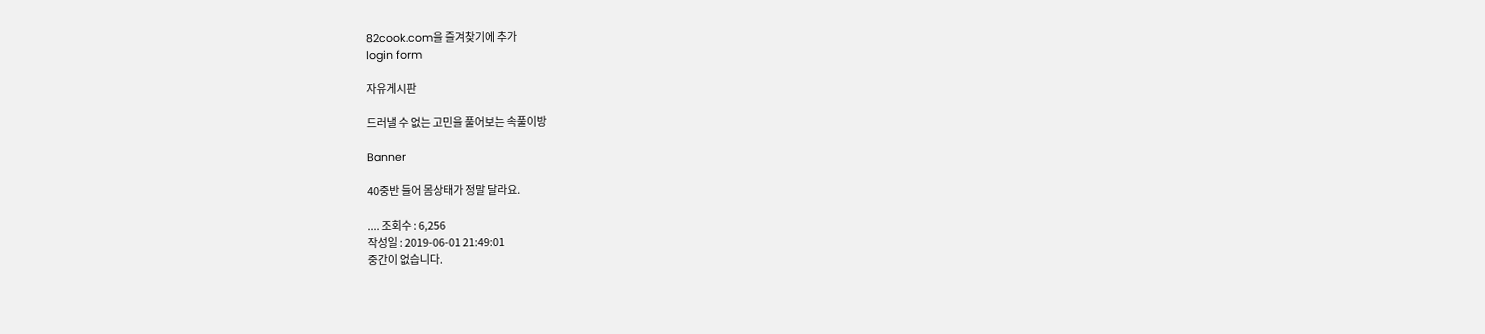82cook.com을 즐겨찾기에 추가
login form

자유게시판

드러낼 수 없는 고민을 풀어보는 속풀이방

Banner

40중반 들어 몸상태가 정말 달라요.

.... 조회수 : 6,256
작성일 : 2019-06-01 21:49:01
중간이 없습니다.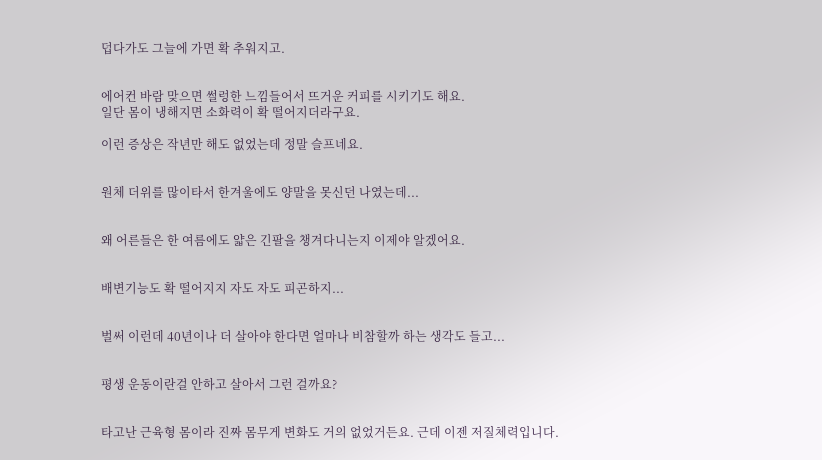덥다가도 그늘에 가면 확 추워지고.


에어컨 바람 맞으면 썰렁한 느낌들어서 뜨거운 커피를 시키기도 해요.
일단 몸이 냉해지면 소화력이 확 떨어지더라구요.

이런 증상은 작년만 해도 없었는데 정말 슬프네요.


원체 더위를 많이타서 한겨울에도 양말을 못신던 나였는데...


왜 어른들은 한 여름에도 얇은 긴팔을 챙겨다니는지 이제야 알겠어요.


배변기능도 확 떨어지지 자도 자도 피곤하지...


벌써 이런데 40년이나 더 살아야 한다면 얼마나 비참할까 하는 생각도 들고...


평생 운동이란걸 안하고 살아서 그런 걸까요?


타고난 근육형 몸이라 진짜 몸무게 변화도 거의 없었거든요. 근데 이젠 저질체력입니다.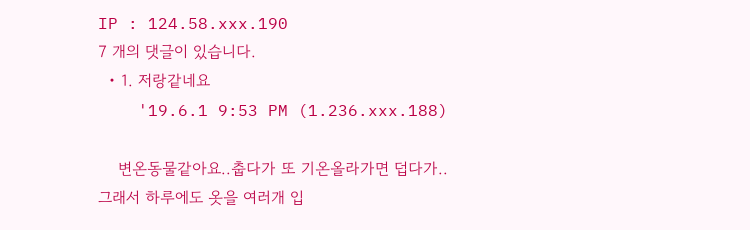IP : 124.58.xxx.190
7 개의 댓글이 있습니다.
  • 1. 저랑같네요
    '19.6.1 9:53 PM (1.236.xxx.188)

    변온동물같아요..춥다가 또 기온올라가면 덥다가..그래서 하루에도 옷을 여러개 입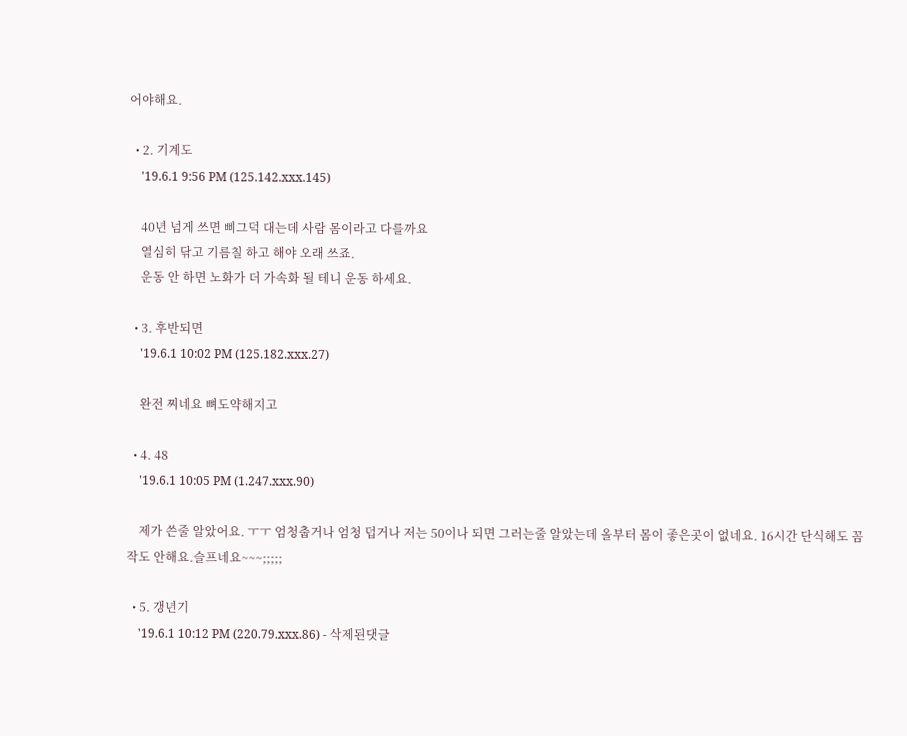어야해요.

  • 2. 기계도
    '19.6.1 9:56 PM (125.142.xxx.145)

    40년 넘게 쓰면 삐그덕 대는데 사람 몸이라고 다를까요
    열심히 닦고 기름칠 하고 해야 오래 쓰죠.
    운동 안 하면 노화가 더 가속화 될 테니 운동 하세요.

  • 3. 후반되면
    '19.6.1 10:02 PM (125.182.xxx.27)

    완전 찌네요 뼈도약해지고

  • 4. 48
    '19.6.1 10:05 PM (1.247.xxx.90)

    제가 쓴줄 알았어요. ㅜㅜ 엄청춥거나 엄청 덥거나 저는 50이나 되면 그러는줄 알았는데 올부터 몸이 좋은곳이 없네요. 16시간 단식해도 꼼작도 안해요.슬프네요~~~;;;;;

  • 5. 갱년기
    '19.6.1 10:12 PM (220.79.xxx.86) - 삭제된댓글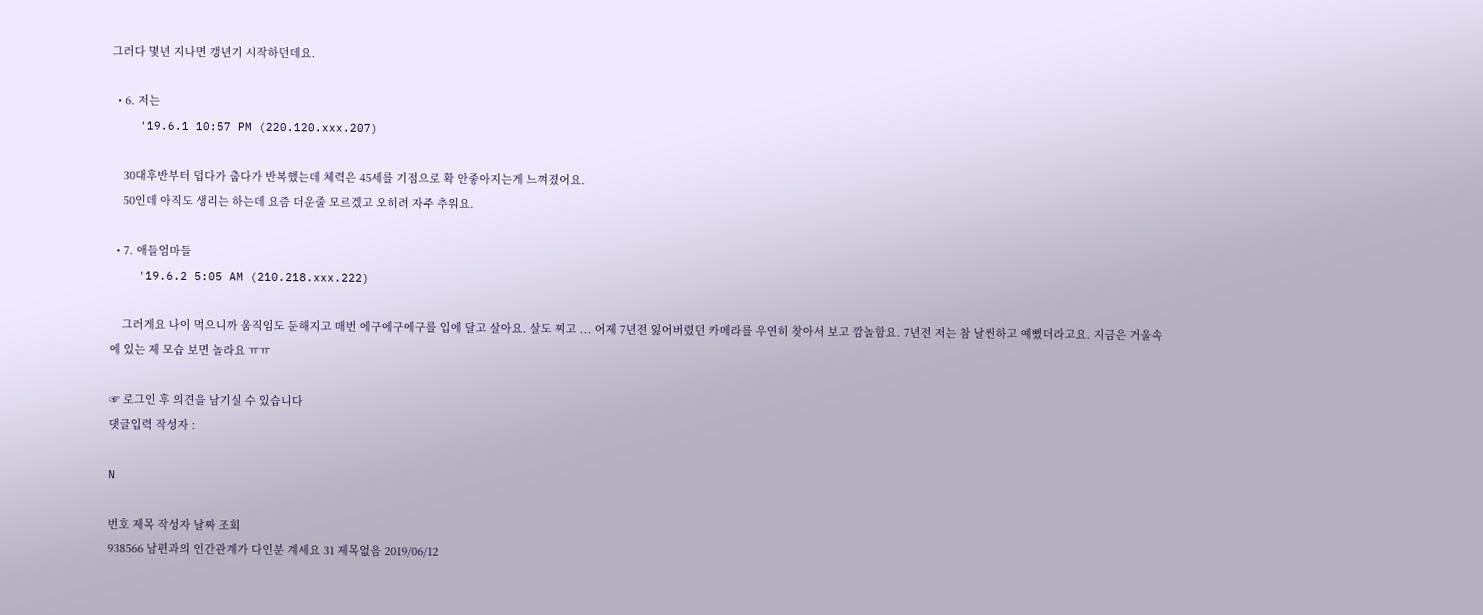그러다 몇년 지나면 갱년기 시작하던데요.

  • 6. 저는
    '19.6.1 10:57 PM (220.120.xxx.207)

    30대후반부터 덥다가 춥다가 반복했는데 체력은 45세를 기점으로 확 안좋아지는게 느껴졌어요.
    50인데 아직도 생리는 하는데 요즘 더운줄 모르겠고 오히려 자주 추워요.

  • 7. 애들엄마들
    '19.6.2 5:05 AM (210.218.xxx.222)

    그러게요 나이 먹으니까 움직임도 둔해지고 매번 에구에구에구를 입에 달고 살아요. 살도 찌고 ... 어제 7년전 잃어버렸던 카메라를 우연히 찾아서 보고 깜놀함요. 7년전 저는 참 날씬하고 예뻤더라고요. 지금은 거울속에 있는 제 모습 보면 놀라요 ㅠㅠ

☞ 로그인 후 의견을 남기실 수 있습니다
댓글입력 작성자 :

N

번호 제목 작성자 날짜 조회
938566 남편과의 인간관계가 다인분 계세요 31 제목없음 2019/06/12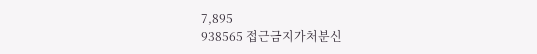7,895
938565 접근금지가처분신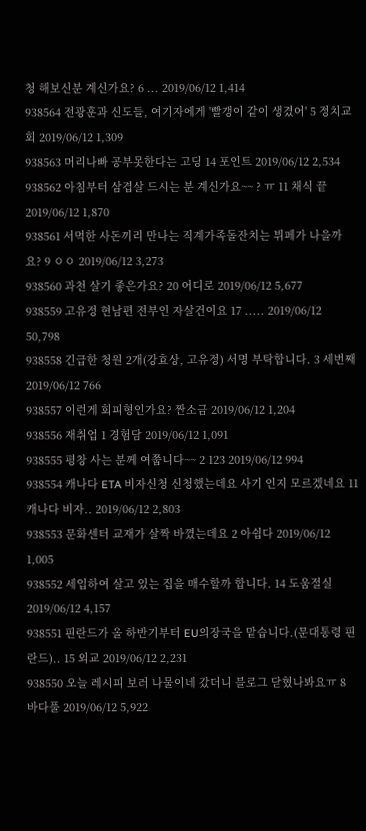청 해보신분 계신가요? 6 ... 2019/06/12 1,414
938564 전광훈과 신도들, 여기자에게 '빨갱이 같이 생겼어' 5 정치교회 2019/06/12 1,309
938563 머리나빠 공부못한다는 고딩 14 포인트 2019/06/12 2,534
938562 아침부터 삼겹살 드시는 분 계신가요~~ ? ㅠ 11 채식 끝 2019/06/12 1,870
938561 서먹한 사돈끼리 만나는 직계가족돌잔치는 뷔페가 나을까요? 9 ㅇㅇ 2019/06/12 3,273
938560 과천 살기 좋은가요? 20 어디로 2019/06/12 5,677
938559 고유정 현남편 전부인 자살건이요 17 ..... 2019/06/12 50,798
938558 긴급한 청원 2개(강효상, 고유정) 서명 부탁합니다. 3 세번째 2019/06/12 766
938557 이런게 회피형인가요? 짠소금 2019/06/12 1,204
938556 재취업 1 경험담 2019/06/12 1,091
938555 평창 사는 분께 여쭙니다~~ 2 123 2019/06/12 994
938554 캐나다 ETA 비자신청 신청했는데요 사기 인지 모르겠네요 11 캐나다 비자.. 2019/06/12 2,803
938553 문화센터 교재가 살짝 바꼈는데요 2 아쉽다 2019/06/12 1,005
938552 세입하여 살고 있는 집을 매수할까 합니다. 14 도움절실 2019/06/12 4,157
938551 핀란드가 올 하반기부터 EU의장국을 맡습니다.(문대통령 핀란드).. 15 외교 2019/06/12 2,231
938550 오늘 레시피 보러 나물이네 갔더니 블로그 닫혔나봐요ㅠ 8 바다풀 2019/06/12 5,922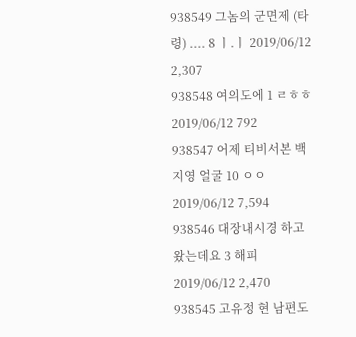938549 그놈의 군면제 (타령) .... 8 ㅣ.ㅣ 2019/06/12 2,307
938548 여의도에 1 ㄹㅎㅎ 2019/06/12 792
938547 어제 티비서본 백지영 얼굴 10 ㅇㅇ 2019/06/12 7,594
938546 대장내시경 하고 왔는데요 3 해피 2019/06/12 2,470
938545 고유정 현 남편도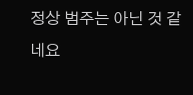정상 범주는 아닌 것 같네요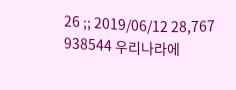26 ;; 2019/06/12 28,767
938544 우리나라에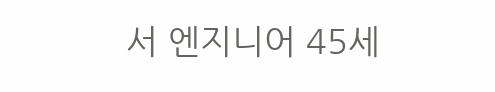서 엔지니어 45세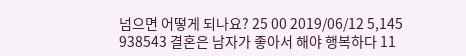넘으면 어떻게 되나요? 25 00 2019/06/12 5,145
938543 결혼은 남자가 좋아서 해야 행복하다 11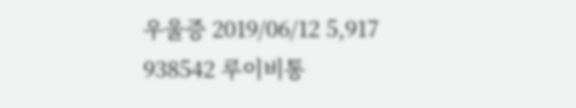우울증 2019/06/12 5,917
938542 루이비통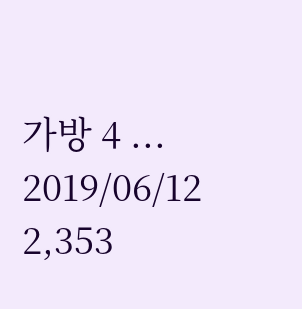가방 4 ... 2019/06/12 2,353